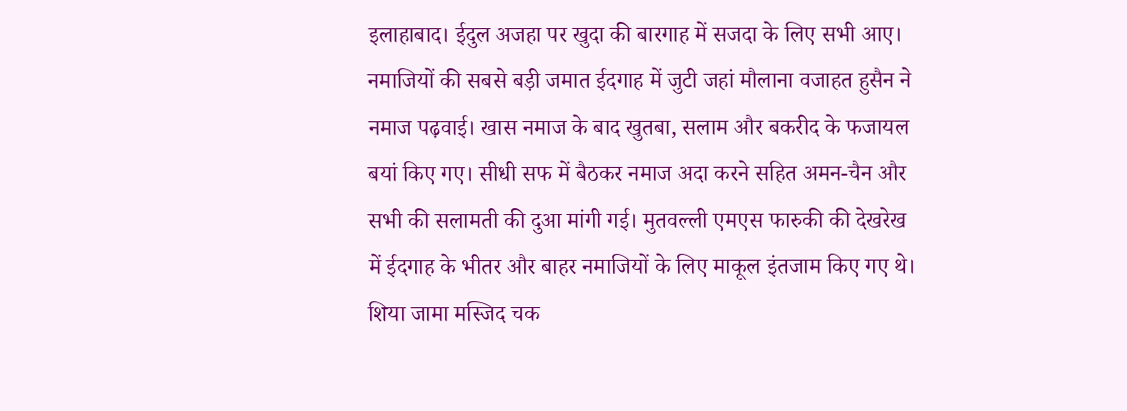इलाहाबाद। ईदुल अजहा पर खुदा की बारगाह में सजदा के लिए सभी आए। नमाजियों की सबसे बड़ी जमात ईदगाह में जुटी जहां मौलाना वजाहत हुसैन ने नमाज पढ़वाई। खास नमाज के बाद खुतबा, सलाम और बकरीद के फजायल बयां किए गए। सीधी सफ में बैठकर नमाज अदा करने सहित अमन-चैन और सभी की सलामती की दुआ मांगी गई। मुतवल्ली एमएस फारुकी की देखरेख में ईदगाह के भीतर और बाहर नमाजियों के लिए माकूल इंतजाम किए गए थे।
शिया जामा मस्जिद चक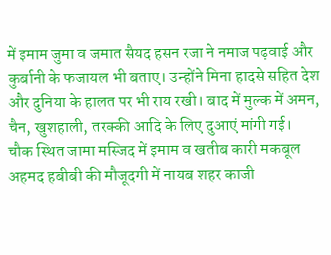में इमाम जुमा व जमात सैयद हसन रजा ने नमाज पढ़वाई और कुर्बानी के फजायल भी बताए। उन्होंने मिना हादसे सहित देश और दुनिया के हालत पर भी राय रखी। बाद में मुल्क में अमन, चैन, खुशहाली, तरक्की आदि के लिए दुआएं मांगी गई।
चौक स्थित जामा मस्जिद में इमाम व खतीब कारी मकबूल अहमद हबीबी की मौजूदगी में नायब शहर काजी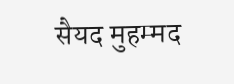सैयद मुहम्मद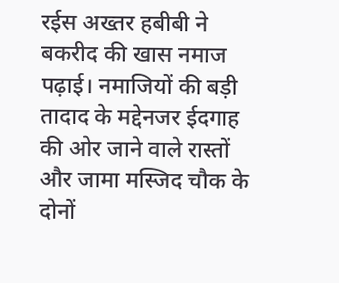रईस अख्तर हबीबी ने बकरीद की खास नमाज पढ़ाई। नमाजियों की बड़ी तादाद के मद्देनजर ईदगाह की ओर जाने वाले रास्तों और जामा मस्जिद चौक के दोनों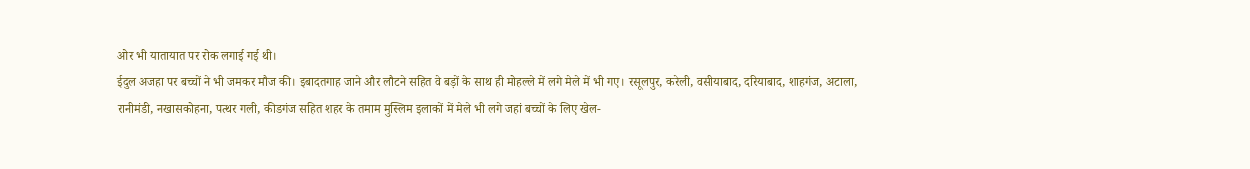ओर भी यातायात पर रोक लगाई गई थी।
ईदुल अजहा पर बच्चों ने भी जमकर मौज की। इबादतगाह जाने और लौटने सहित वे बड़ों के साथ ही मोहल्ले में लगे मेले में भी गए। रसूलपुर, करेली, वसीयाबाद, दरियाबाद, शाहगंज, अटाला, रानीमंडी, नखासकोहना, पत्थर गली, कीडगंज सहित शहर के तमाम मुस्लिम इलाकों में मेले भी लगे जहां बच्चों के लिए खेल-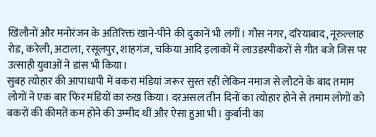खिलौनों और मनोरंजन के अतिरिक्त खाने-पीने की दुकानें भी लगीं। गौस नगर, दरियाबाद, नूरुल्लाह रोड, करेली, अटाला, रसूलपुर, शाहगंज, चकिया आदि इलाकों में लाउडस्पीकरों से गीत बजे जिस पर उत्साही युवाओं ने डांस भी किया।
सुबह त्योहार की आपाधापी में बकरा मंडियां जरूर सुस्त रहीं लेकिन नमाज से लौटने के बाद तमाम लोगों ने एक बार फिर मंडियों का रुख किया। दरअसल तीन दिनों का त्योहार होने से तमाम लोगों को बकरों की कीमतें कम होने की उम्मीद थीं और ऐसा हुआ भी। कुर्बानी का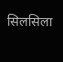सिलसिला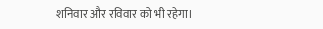शनिवार और रविवार को भी रहेगा।